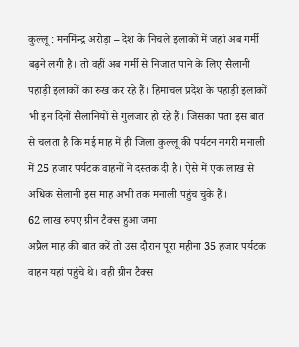कुल्लू : मनमिंन्द्र अरोड़ा – देश के निचले इलाकों में जहां अब गर्मी बढ़ने लगी है। तो वहीं अब गर्मी से निजात पाने के लिए सैलानी पहाड़ी इलाकों का रुख कर रहे हैं। हिमाचल प्रदेश के पहाड़ी इलाकों भी इन दिनों सैलानियों से गुलजार हो रहे हैं। जिसका पता इस बात से चलता है कि मई माह में ही जिला कुल्लू की पर्यटन नगरी मनाली में 25 हजार पर्यटक वाहनों ने दस्तक दी है। ऐसे में एक लाख से अधिक सेलानी इस माह अभी तक मनाली पहुंच चुके हैं।
62 लाख रुपए ग्रीन टैक्स हुआ जमा
अप्रैल माह की बात करें तो उस दौरान पूरा महीना 35 हजार पर्यटक वाहन यहां पहुंचे थे। वही ग्रीन टैक्स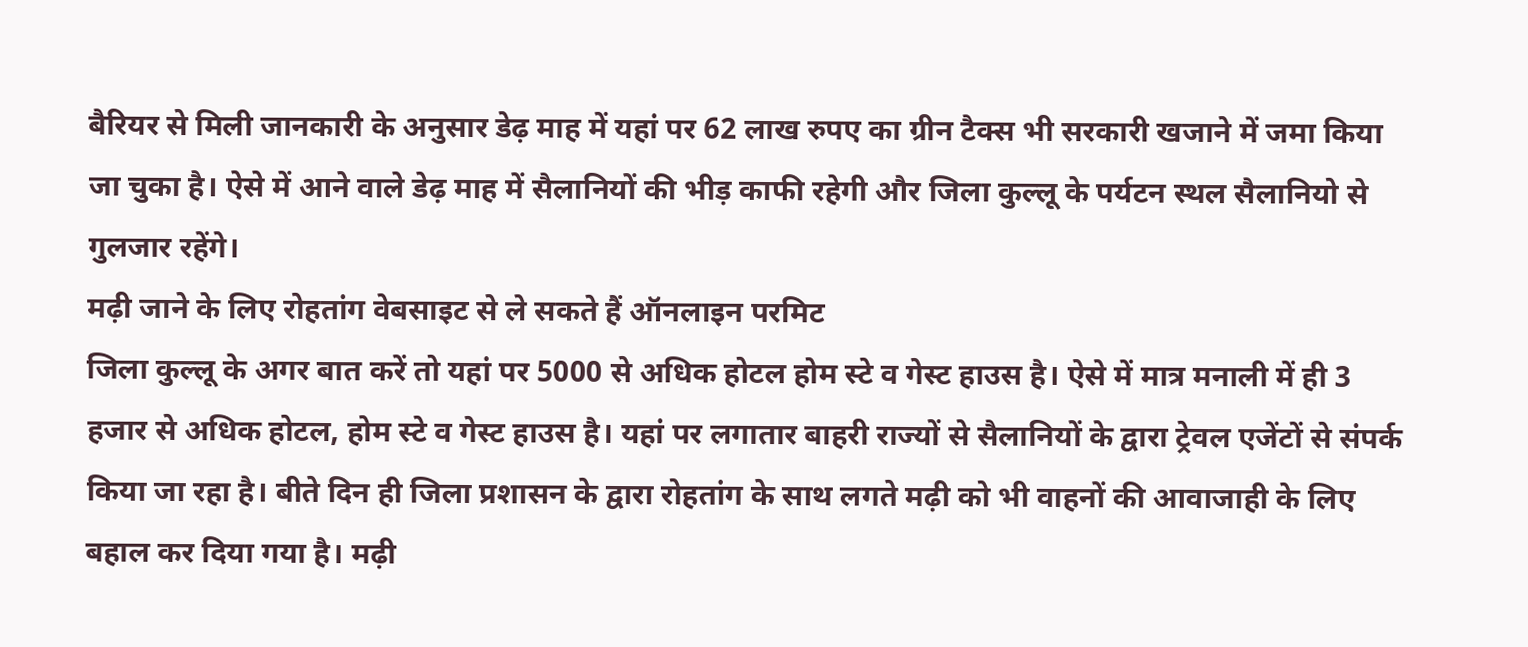बैरियर से मिली जानकारी के अनुसार डेढ़ माह में यहां पर 62 लाख रुपए का ग्रीन टैक्स भी सरकारी खजाने में जमा किया जा चुका है। ऐसे में आने वाले डेढ़ माह में सैलानियों की भीड़ काफी रहेगी और जिला कुल्लू के पर्यटन स्थल सैलानियो से गुलजार रहेंगे।
मढ़ी जाने के लिए रोहतांग वेबसाइट से ले सकते हैं ऑनलाइन परमिट
जिला कुल्लू के अगर बात करें तो यहां पर 5000 से अधिक होटल होम स्टे व गेस्ट हाउस है। ऐसे में मात्र मनाली में ही 3 हजार से अधिक होटल, होम स्टे व गेस्ट हाउस है। यहां पर लगातार बाहरी राज्यों से सैलानियों के द्वारा ट्रेवल एजेंटों से संपर्क किया जा रहा है। बीते दिन ही जिला प्रशासन के द्वारा रोहतांग के साथ लगते मढ़ी को भी वाहनों की आवाजाही के लिए बहाल कर दिया गया है। मढ़ी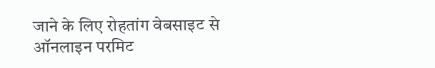जाने के लिए रोहतांग वेबसाइट से ऑनलाइन परमिट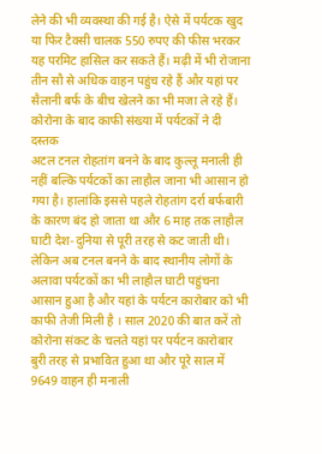लेने की भी व्यवस्था की गई है। ऐसे में पर्यटक खुद या फिर टैक्सी चालक 550 रुपए की फीस भरकर यह परमिट हासिल कर सकते हैं। मढ़ी में भी रोजाना तीन सौ से अधिक वाहन पहुंच रहे हैं और यहां पर सैलानी बर्फ के बीच खेलने का भी मजा ले रहे हैं।
कोरोना के बाद काफी संख्या में पर्यटकों ने दी दस्तक
अटल टनल रोहतांग बनने के बाद कुल्लू मनाली ही नहीं बल्कि पर्यटकों का लाहौल जाना भी आसान हो गया है। हालांकि इससे पहले रोहतांग दर्रा बर्फबारी के कारण बंद हो जाता था और 6 माह तक लाहौल घाटी देश-दुनिया से पूरी तरह से कट जाती थी। लेकिन अब टनल बनने के बाद स्थानीय लोगों के अलावा पर्यटकों का भी लाहौल घाटी पहुंचना आसान हुआ है और यहां के पर्यटन कारोबार को भी काफी तेजी मिली है । साल 2020 की बात करें तो कोरोना संकट के चलते यहां पर पर्यटन कारोबार बुरी तरह से प्रभावित हुआ था और पूरे साल में 9649 वाहन ही मनाली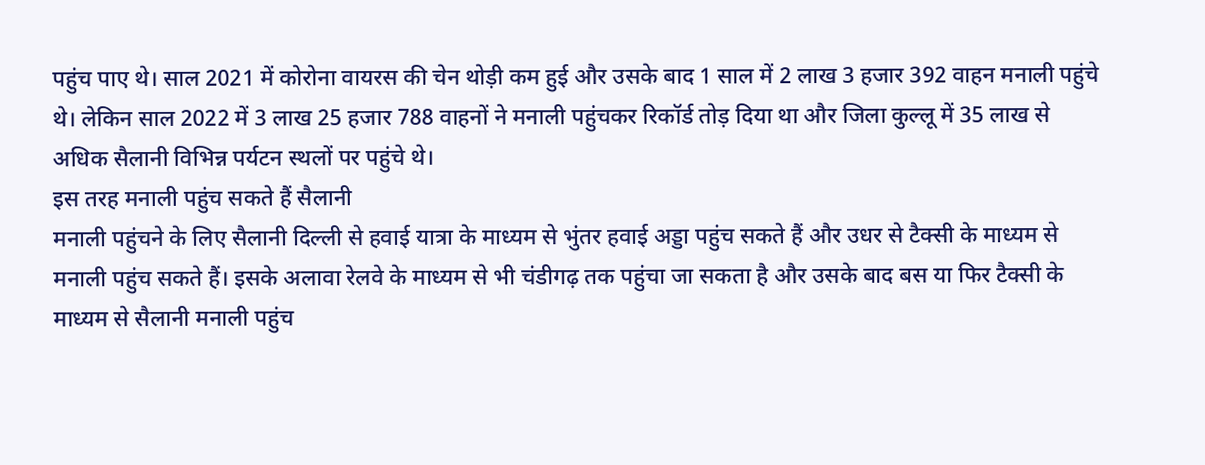पहुंच पाए थे। साल 2021 में कोरोना वायरस की चेन थोड़ी कम हुई और उसके बाद 1 साल में 2 लाख 3 हजार 392 वाहन मनाली पहुंचे थे। लेकिन साल 2022 में 3 लाख 25 हजार 788 वाहनों ने मनाली पहुंचकर रिकॉर्ड तोड़ दिया था और जिला कुल्लू में 35 लाख से अधिक सैलानी विभिन्न पर्यटन स्थलों पर पहुंचे थे।
इस तरह मनाली पहुंच सकते हैं सैलानी
मनाली पहुंचने के लिए सैलानी दिल्ली से हवाई यात्रा के माध्यम से भुंतर हवाई अड्डा पहुंच सकते हैं और उधर से टैक्सी के माध्यम से मनाली पहुंच सकते हैं। इसके अलावा रेलवे के माध्यम से भी चंडीगढ़ तक पहुंचा जा सकता है और उसके बाद बस या फिर टैक्सी के माध्यम से सैलानी मनाली पहुंच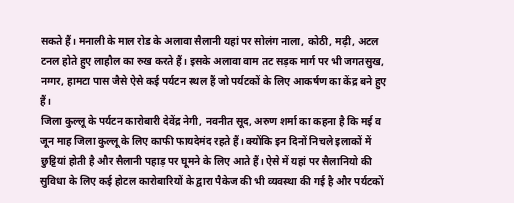सकते हैं। मनाली के माल रोड के अलावा सैलानी यहां पर सोलंग नाला, कोठी, मढ़ी, अटल टनल होते हुए लाहौल का रुख करते हैं। इसके अलावा वाम तट सड़क मार्ग पर भी जगतसुख, नग्गर, हामटा पास जैसे ऐसे कई पर्यटन स्थल हैं जो पर्यटकों के लिए आकर्षण का केंद्र बने हुए हैं।
जिला कुल्लू के पर्यटन कारोबारी देवेंद्र नेगी, नवनीत सूद, अरुण शर्मा का कहना है कि मई व जून माह जिला कुल्लू के लिए काफी फायदेमंद रहते हैं। क्योंकि इन दिनों निचले इलाकों में छुट्टियां होती है और सैलानी पहाड़ पर घूमने के लिए आते हैं। ऐसे में यहां पर सैलानियो की सुविधा के लिए कई होटल कारोबारियों के द्वारा पैकेज की भी व्यवस्था की गई है और पर्यटकों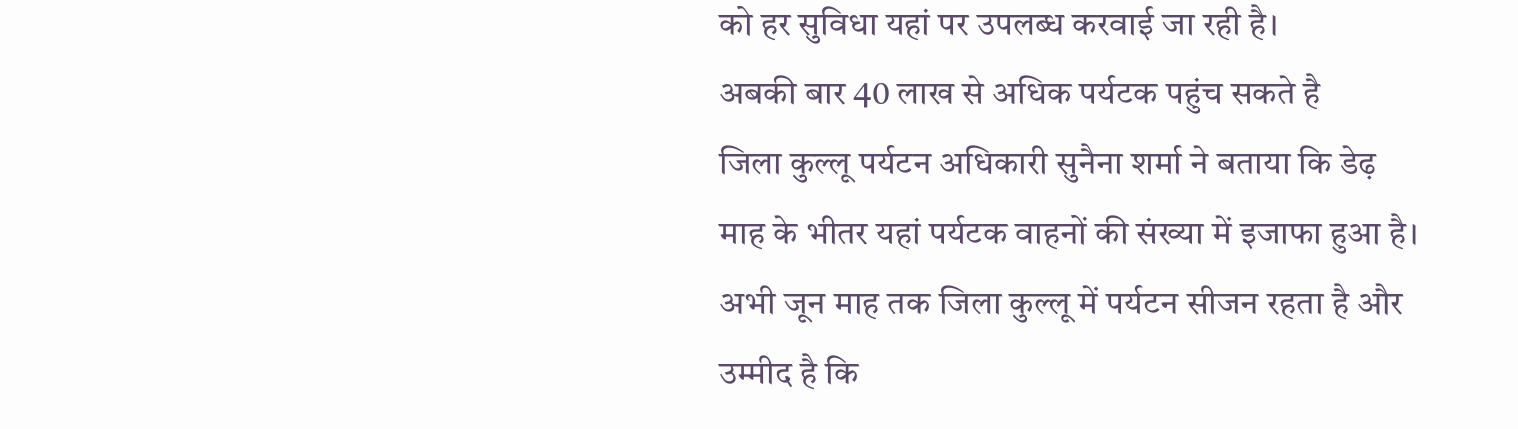को हर सुविधा यहां पर उपलब्ध करवाई जा रही है।
अबकी बार 40 लाख से अधिक पर्यटक पहुंच सकते है
जिला कुल्लू पर्यटन अधिकारी सुनैना शर्मा ने बताया कि डेढ़ माह के भीतर यहां पर्यटक वाहनों की संख्या में इजाफा हुआ है। अभी जून माह तक जिला कुल्लू में पर्यटन सीजन रहता है और उम्मीद है कि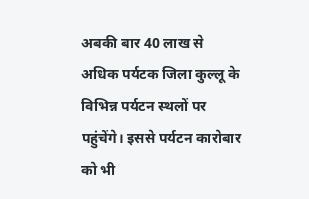अबकी बार 40 लाख से अधिक पर्यटक जिला कुल्लू के विभिन्न पर्यटन स्थलों पर पहुंचेंगे। इससे पर्यटन कारोबार को भी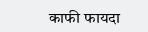काफी फायदा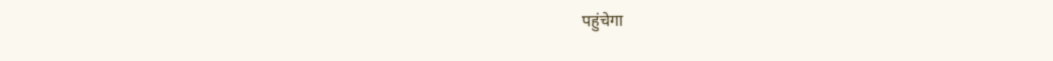पहुंचेगा